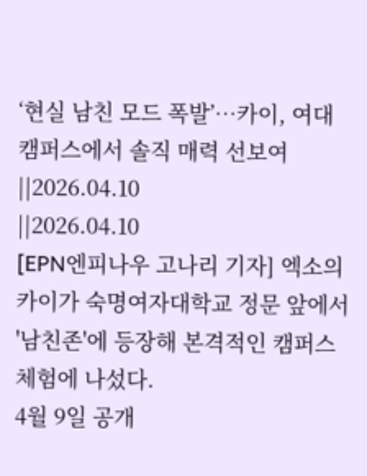‘현실 남친 모드 폭발’…카이, 여대 캠퍼스에서 솔직 매력 선보여
||2026.04.10
||2026.04.10
[EPN엔피나우 고나리 기자] 엑소의 카이가 숙명여자대학교 정문 앞에서 '남친존'에 등장해 본격적인 캠퍼스 체험에 나섰다.
4월 9일 공개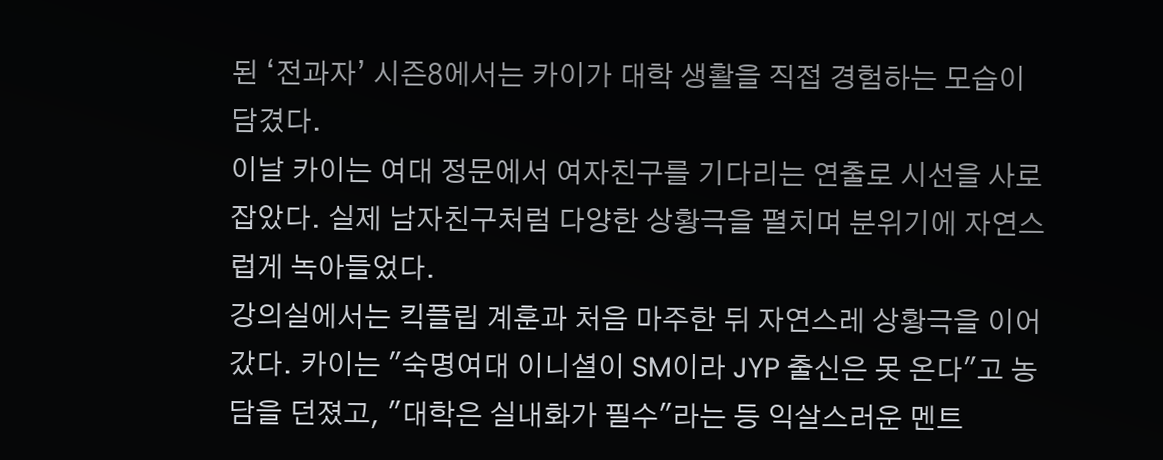된 ‘전과자’ 시즌8에서는 카이가 대학 생활을 직접 경험하는 모습이 담겼다.
이날 카이는 여대 정문에서 여자친구를 기다리는 연출로 시선을 사로잡았다. 실제 남자친구처럼 다양한 상황극을 펼치며 분위기에 자연스럽게 녹아들었다.
강의실에서는 킥플립 계훈과 처음 마주한 뒤 자연스레 상황극을 이어갔다. 카이는 "숙명여대 이니셜이 SM이라 JYP 출신은 못 온다"고 농담을 던졌고, "대학은 실내화가 필수"라는 등 익살스러운 멘트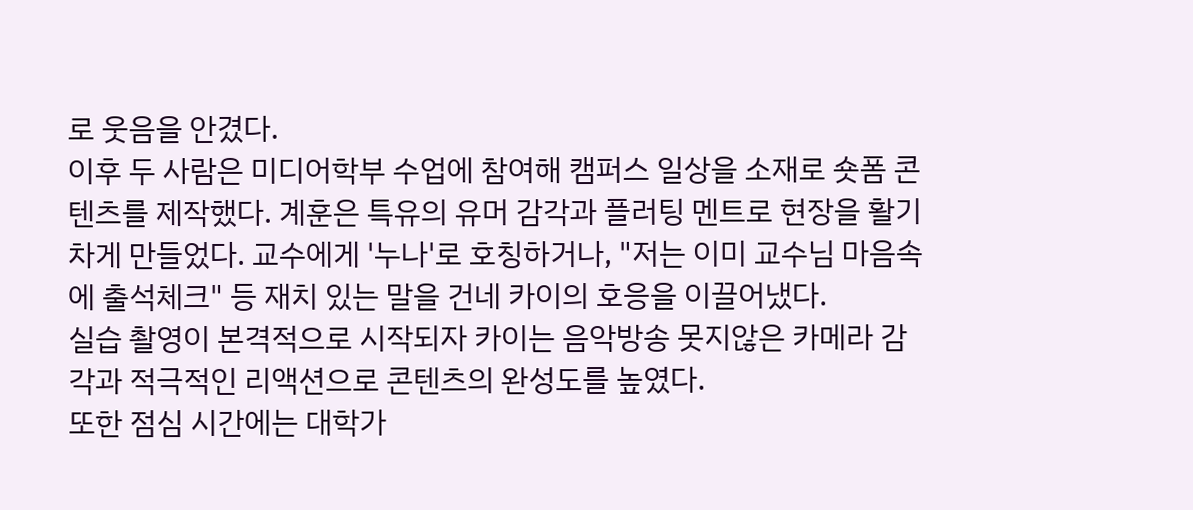로 웃음을 안겼다.
이후 두 사람은 미디어학부 수업에 참여해 캠퍼스 일상을 소재로 숏폼 콘텐츠를 제작했다. 계훈은 특유의 유머 감각과 플러팅 멘트로 현장을 활기차게 만들었다. 교수에게 '누나'로 호칭하거나, "저는 이미 교수님 마음속에 출석체크" 등 재치 있는 말을 건네 카이의 호응을 이끌어냈다.
실습 촬영이 본격적으로 시작되자 카이는 음악방송 못지않은 카메라 감각과 적극적인 리액션으로 콘텐츠의 완성도를 높였다.
또한 점심 시간에는 대학가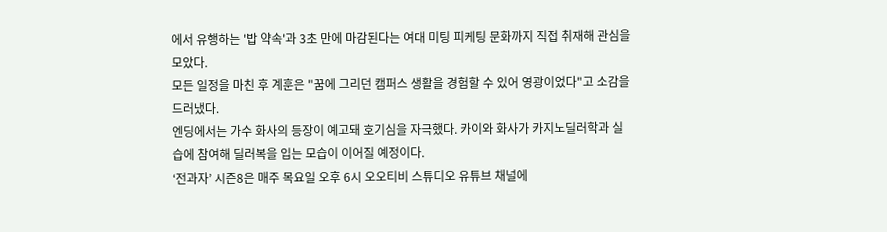에서 유행하는 '밥 약속'과 3초 만에 마감된다는 여대 미팅 피케팅 문화까지 직접 취재해 관심을 모았다.
모든 일정을 마친 후 계훈은 "꿈에 그리던 캠퍼스 생활을 경험할 수 있어 영광이었다"고 소감을 드러냈다.
엔딩에서는 가수 화사의 등장이 예고돼 호기심을 자극했다. 카이와 화사가 카지노딜러학과 실습에 참여해 딜러복을 입는 모습이 이어질 예정이다.
‘전과자’ 시즌8은 매주 목요일 오후 6시 오오티비 스튜디오 유튜브 채널에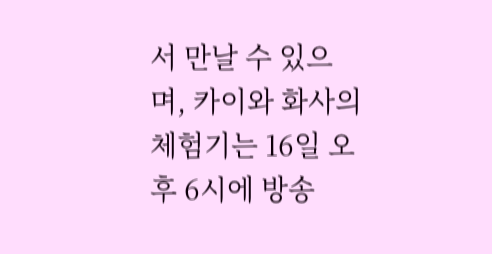서 만날 수 있으며, 카이와 화사의 체험기는 16일 오후 6시에 방송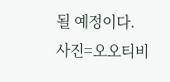될 예정이다.
사진=오오티비